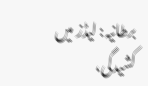برطانیہ: لیڈز میں کشیدگی،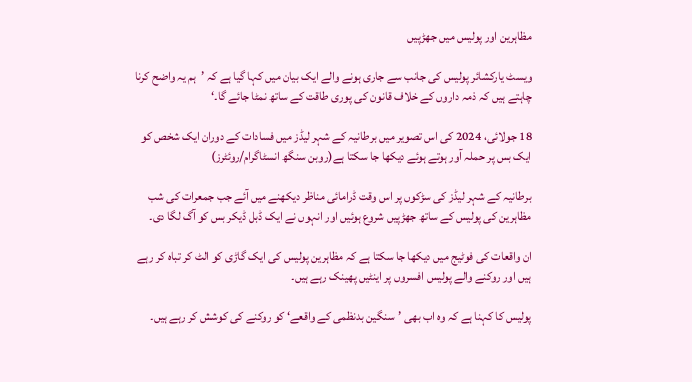مظاہرین اور پولیس میں جھڑپیں

ویسٹ یارکشائر پولیس کی جانب سے جاری ہونے والے ایک بیان میں کہا گیا ہے کہ ’ہم یہ واضح کرنا چاہتے ہیں کہ ذمہ داروں کے خلاف قانون کی پوری طاقت کے ساتھ نمٹا جائے گا۔‘

18 جولائی، 2024 کی اس تصویر میں برطانیہ کے شہر لیڈز میں فسادات کے دوران ایک شخص کو ایک بس پر حملہ آور ہوتے ہوئے دیکھا جا سکتا ہے(روبن سنگھ انسٹاگرام/روئٹرز)

برطانیہ کے شہر لیڈز کی سڑکوں پر اس وقت ڈرامائی مناظر دیکھنے میں آئے جب جمعرات کی شب مظاہرین کی پولیس کے ساتھ جھڑپیں شروع ہوئیں اور انہوں نے ایک ڈبل ڈیکر بس کو آگ لگا دی۔

ان واقعات کی فوٹیج میں دیکھا جا سکتا ہے کہ مظاہرین پولیس کی ایک گاڑی کو الٹ کر تباہ کر رہے ہیں اور روکنے والے پولیس افسروں پر اینٹیں پھینک رہے ہیں۔

پولیس کا کہنا ہے کہ وہ اب بھی ’سنگین بدنظمی کے واقعے‘ کو روکنے کی کوشش کر رہے ہیں۔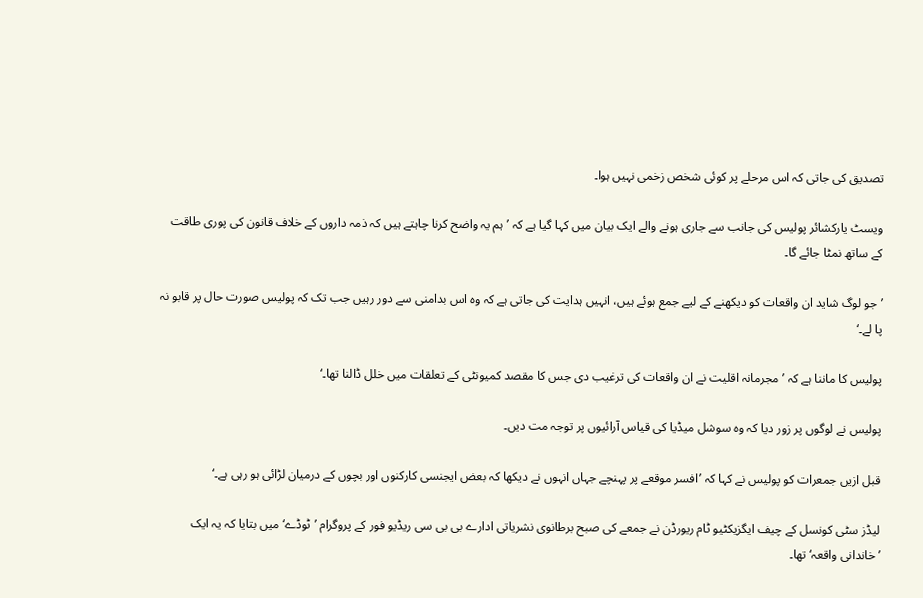تصدیق کی جاتی کہ اس مرحلے پر کوئی شخص زخمی نہیں ہوا۔

ویسٹ یارکشائر پولیس کی جانب سے جاری ہونے والے ایک بیان میں کہا گیا ہے کہ ’ہم یہ واضح کرنا چاہتے ہیں کہ ذمہ داروں کے خلاف قانون کی پوری طاقت کے ساتھ نمٹا جائے گا۔

’جو لوگ شاید ان واقعات کو دیکھنے کے لیے جمع ہوئے ہیں، انہیں ہدایت کی جاتی ہے کہ وہ اس بدامنی سے دور رہیں جب تک کہ پولیس صورت حال پر قابو نہ پا لے۔‘

پولیس کا ماننا ہے کہ ’مجرمانہ اقلیت نے ان واقعات کی ترغیب دی جس کا مقصد کمیونٹی کے تعلقات میں خلل ڈالنا تھا۔‘

پولیس نے لوگوں پر زور دیا کہ وہ سوشل میڈیا کی قیاس آرائیوں پر توجہ مت دیں۔

قبل ازیں جمعرات کو پولیس نے کہا کہ ’افسر موقعے پر پہنچے جہاں انہوں نے دیکھا کہ بعض ایجنسی کارکنوں اور بچوں کے درمیان لڑائی ہو رہی ہے۔‘

لیڈز سٹی کونسل کے چیف ایگزیکٹیو ٹام ریورڈن نے جمعے کی صبح برطانوی نشریاتی ادارے بی بی سی ریڈیو فور کے پروگرام ’ٹوڈے‘ میں بتایا کہ یہ ایک ’خاندانی واقعہ‘ تھا۔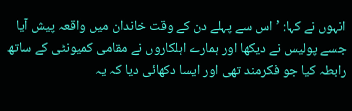انہوں نے کہا: ’اس سے پہلے دن کے وقت خاندان میں واقعہ پیش آیا جسے پولیس نے دیکھا اور ہمارے اہلکاروں نے مقامی کمیونٹی کے ساتھ رابطہ کیا جو فکرمند تھی اور ایسا دکھائی دیا کہ یہ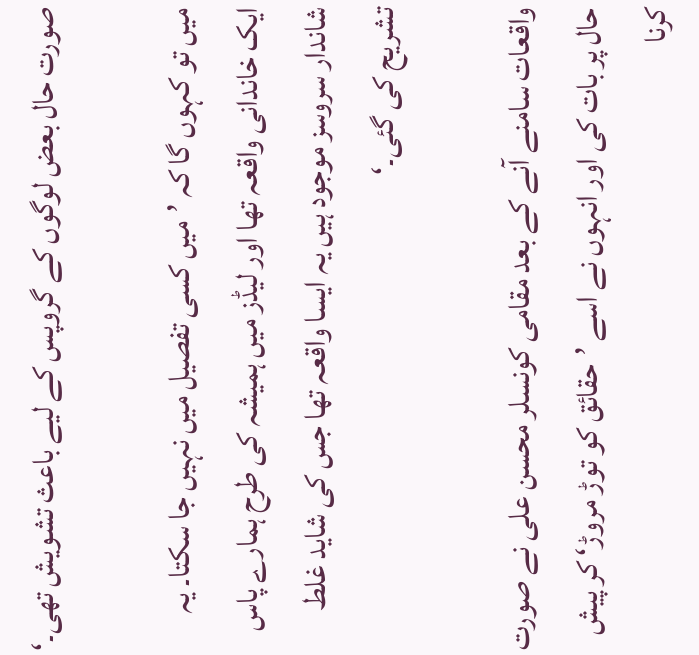صورت حال بعض لوگوں کے گروپس کے لیے باعث تشویش تھی۔‘

میں تو کہوں گا کہ ’میں کسی تفصیل میں نہیں جا سکتا۔ یہ ایک خاندانی واقعہ تھا اور لیڈز میں ہمیشہ کی طرح ہمارے پاس شاندار سروسز موجود ہیں یہ ایسا واقعہ تھا جس کی شاید غلط تشریح کی گئی۔‘

واقعات سامنے آنے کے بعد مقامی کونسلر محسن علی نے صورت حال پر بات کی اور انہوں نے اسے ’حقائق کو توڑ مروڑ‘ کر پیش کرنا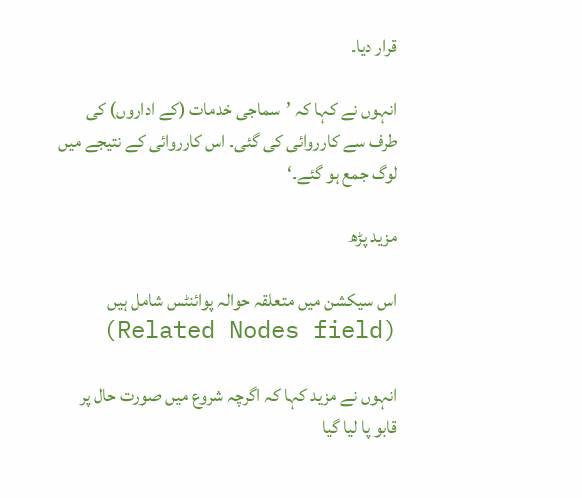قرار دیا۔

انہوں نے کہا کہ ’سماجی خدمات (کے اداروں) کی طرف سے کارروائی کی گئی۔ اس کارروائی کے نتیجے میں لوگ جمع ہو گئے۔‘

مزید پڑھ

اس سیکشن میں متعلقہ حوالہ پوائنٹس شامل ہیں (Related Nodes field)

انہوں نے مزید کہا کہ اگرچہ شروع میں صورت حال پر قابو پا لیا گیا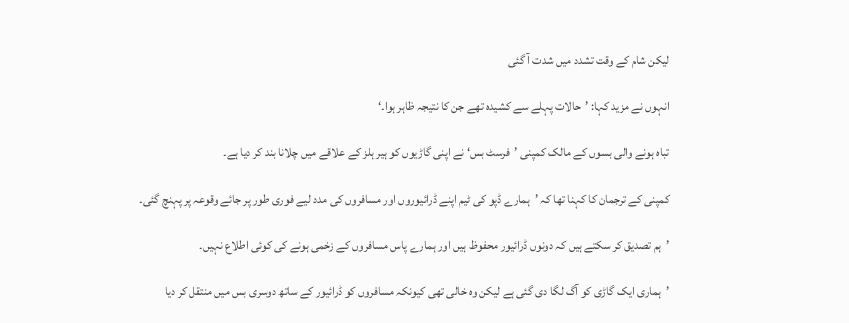لیکن شام کے وقت تشدد میں شدت آ گئی

انہوں نے مزید کہا: ’حالات پہلے سے کشیدہ تھے جن کا نتیجہ ظاہر ہوا۔‘

تباہ ہونے والی بسوں کے مالک کمپنی ’فرسٹ بس‘ نے اپنی گاڑیوں کو ہیر ہلز کے علاقے میں چلانا بند کر دیا ہے۔

کمپنی کے ترجمان کا کہنا تھا کہ ’ہمارے ڈپو کی ٹیم اپنے ڈرائیوروں اور مسافروں کی مدد لیے فوری طور پر جائے وقوعہ پر پہنچ گئی۔

’ہم تصدیق کر سکتے ہیں کہ دونوں ڈرائیور محفوظ ہیں اور ہمارے پاس مسافروں کے زخمی ہونے کی کوئی اطلاع نہیں۔

’ہماری ایک گاڑی کو آگ لگا دی گئی ہے لیکن وہ خالی تھی کیونکہ مسافروں کو ڈرائیور کے ساتھ دوسری بس میں منتقل کر دیا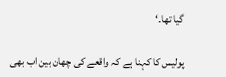گیا تھا۔‘

پولیس کا کہنا ہے کہ واقعے کی چھان بین اب بھی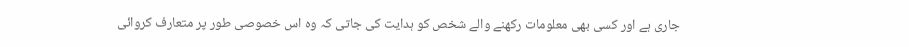جاری ہے اور کسی بھی معلومات رکھنے والے شخص کو ہدایت کی جاتی کہ وہ اس خصوصی طور پر متعارف کروائی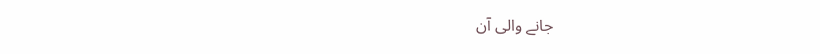جانے والی آن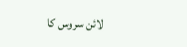لائن سروس کا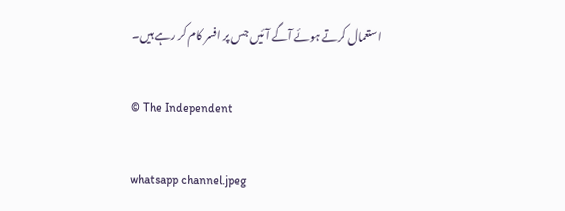استعمال کرتے ہوئے آگے آئیں جس پر افسر کام کر رہے ہیں۔

© The Independent

whatsapp channel.jpeg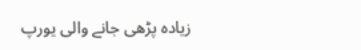زیادہ پڑھی جانے والی یورپ